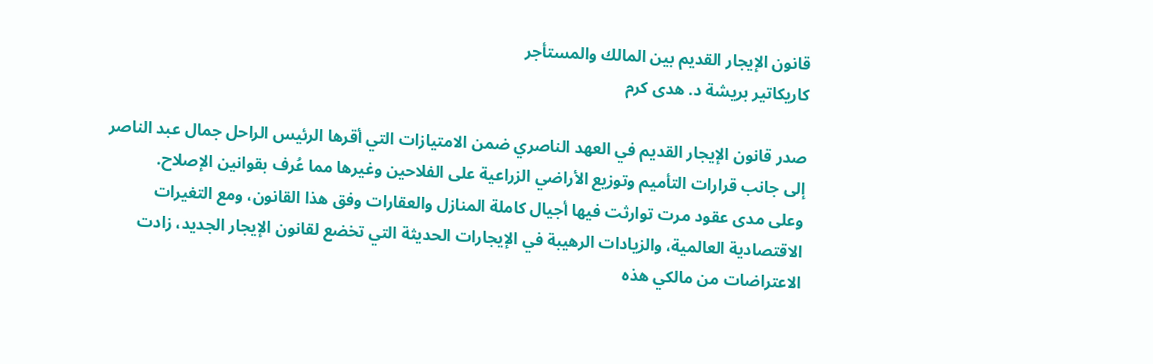قانون الإيجار القديم بين المالك والمستأجر
كاريكاتير بريشة د. هدى كرم

صدر قانون الإيجار القديم في العهد الناصري ضمن الامتيازات التي أقرها الرئيس الراحل جمال عبد الناصر إلى جانب قرارات التأميم وتوزيع الأراضي الزراعية على الفلاحين وغيرها مما عُرف بقوانين الإصلاح.
وعلى مدى عقود مرت توارثت فيها أجيال كاملة المنازل والعقارات وفق هذا القانون، ومع التغيرات الاقتصادية العالمية، والزيادات الرهيبة في الإيجارات الحديثة التي تخضع لقانون الإيجار الجديد، زادت الاعتراضات من مالكي هذه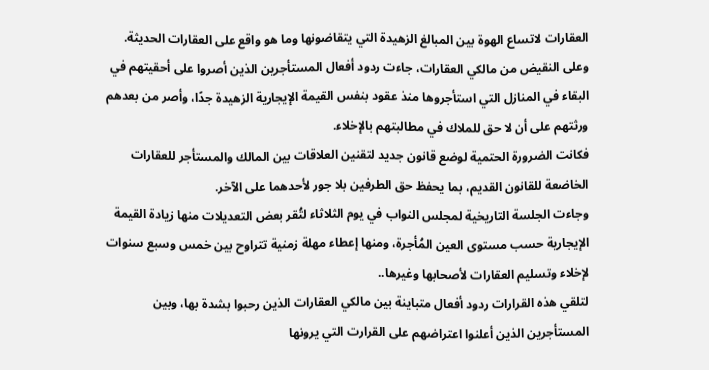العقارات لاتساع الهوة بين المبالغ الزهيدة التي يتقاضونها وما هو واقع على العقارات الحديثة.
وعلى النقيض من مالكي العقارات، جاءت ردود أفعال المستأجرين الذين أصروا على أحقيتهم في البقاء في المنازل التي استأجروها منذ عقود بنفس القيمة الإيجارية الزهيدة جدًا، وأصر من بعدهم ورثتهم على أن لا حق للملاك في مطالبتهم بالإخلاء.
فكانت الضرورة الحتمية لوضع قانون جديد لتقنين العلاقات بين المالك والمستأجر للعقارات الخاضعة للقانون القديم، بما يحفظ حق الطرفين بلا جور لأحدهما على الآخر.
وجاءت الجلسة التاريخية لمجلس النواب في يوم الثلاثاء لتُقر بعض التعديلات منها زيادة القيمة الإيجارية حسب مستوى العين المُأجرة، ومنها إعطاء مهلة زمنية تتراوح بين خمس وسبع سنوات لإخلاء وتسليم العقارات لأصحابها وغيرها..
لتلقي هذه القرارات ردود أفعال متباينة بين مالكي العقارات الذين رحبوا بشدة بها، وبين المستأجرين الذين أعلنوا اعتراضهم على القرارت التي يرونها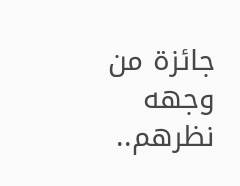جائزة من وجهه نظرهم..